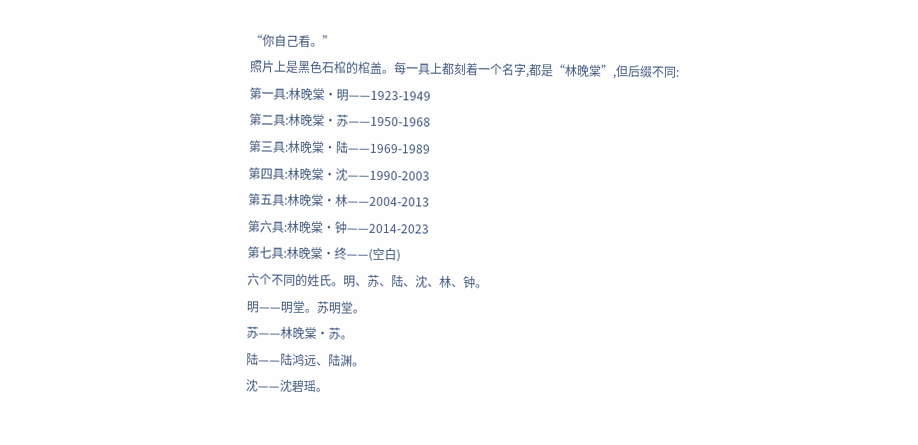“你自己看。”
照片上是黑色石棺的棺盖。每一具上都刻着一个名字,都是“林晚棠”,但后缀不同:
第一具:林晚棠·明——1923-1949
第二具:林晚棠·苏——1950-1968
第三具:林晚棠·陆——1969-1989
第四具:林晚棠·沈——1990-2003
第五具:林晚棠·林——2004-2013
第六具:林晚棠·钟——2014-2023
第七具:林晚棠·终——(空白)
六个不同的姓氏。明、苏、陆、沈、林、钟。
明——明堂。苏明堂。
苏——林晚棠·苏。
陆——陆鸿远、陆渊。
沈——沈碧瑶。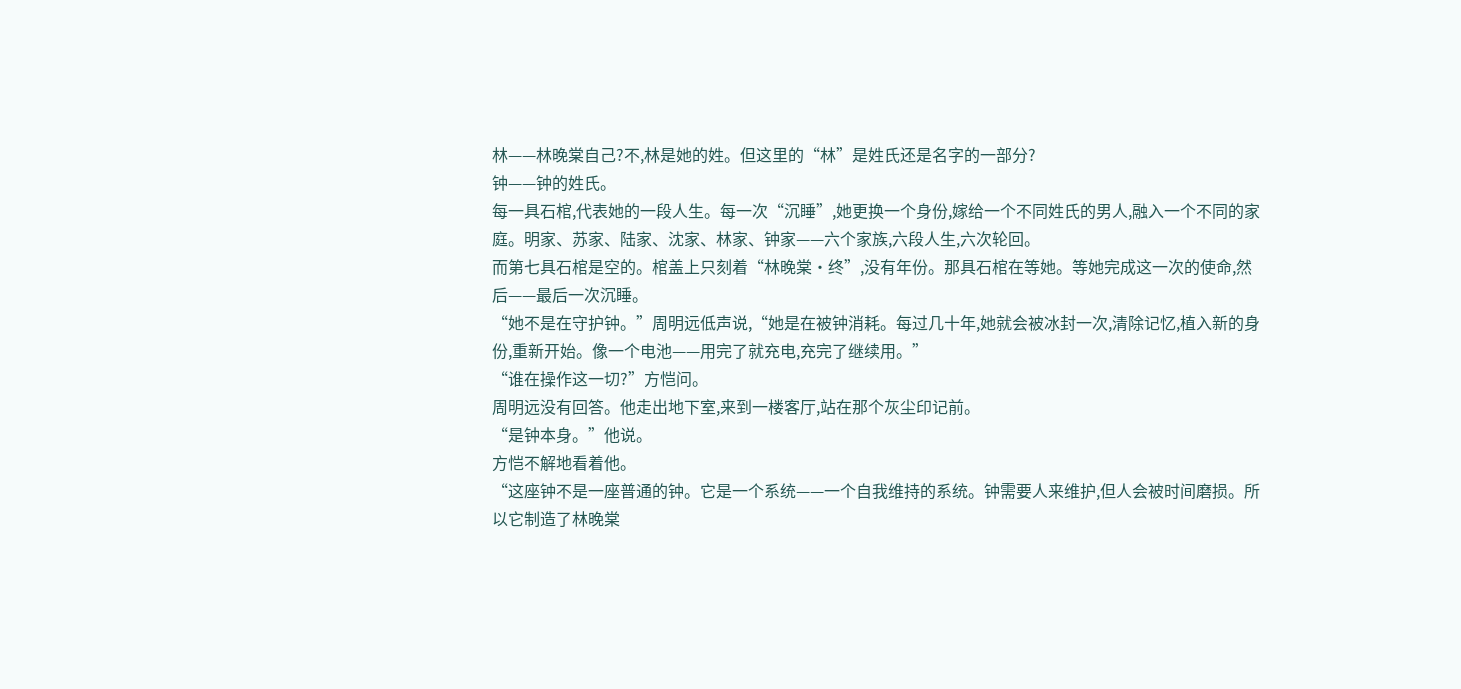林——林晚棠自己?不,林是她的姓。但这里的“林”是姓氏还是名字的一部分?
钟——钟的姓氏。
每一具石棺,代表她的一段人生。每一次“沉睡”,她更换一个身份,嫁给一个不同姓氏的男人,融入一个不同的家庭。明家、苏家、陆家、沈家、林家、钟家——六个家族,六段人生,六次轮回。
而第七具石棺是空的。棺盖上只刻着“林晚棠·终”,没有年份。那具石棺在等她。等她完成这一次的使命,然后——最后一次沉睡。
“她不是在守护钟。”周明远低声说,“她是在被钟消耗。每过几十年,她就会被冰封一次,清除记忆,植入新的身份,重新开始。像一个电池——用完了就充电,充完了继续用。”
“谁在操作这一切?”方恺问。
周明远没有回答。他走出地下室,来到一楼客厅,站在那个灰尘印记前。
“是钟本身。”他说。
方恺不解地看着他。
“这座钟不是一座普通的钟。它是一个系统——一个自我维持的系统。钟需要人来维护,但人会被时间磨损。所以它制造了林晚棠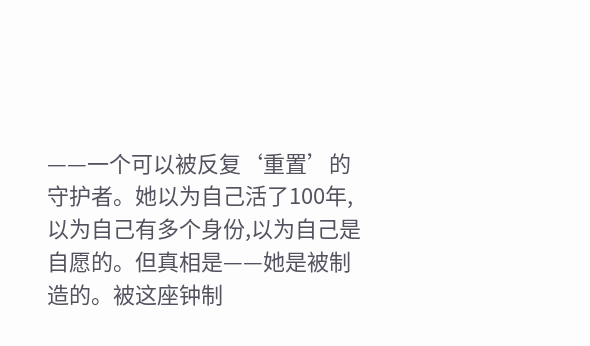——一个可以被反复‘重置’的守护者。她以为自己活了100年,以为自己有多个身份,以为自己是自愿的。但真相是——她是被制造的。被这座钟制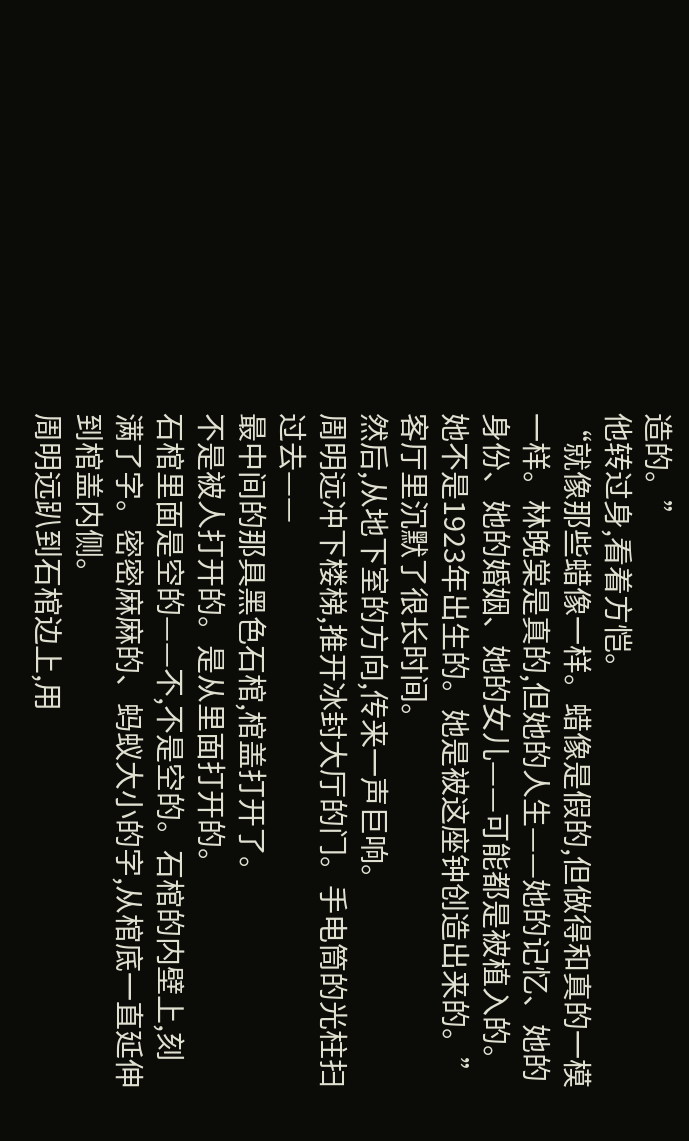造的。”
他转过身,看着方恺。
“就像那些蜡像一样。蜡像是假的,但做得和真的一模一样。林晚棠是真的,但她的人生——她的记忆、她的身份、她的婚姻、她的女儿——可能都是被植入的。她不是1923年出生的。她是被这座钟创造出来的。”
客厅里沉默了很长时间。
然后,从地下室的方向,传来一声巨响。
周明远冲下楼梯,推开冰封大厅的门。手电筒的光柱扫过去——
最中间的那具黑色石棺,棺盖打开了。
不是被人打开的。是从里面打开的。
石棺里面是空的——不,不是空的。石棺的内壁上,刻满了字。密密麻麻的、蚂蚁大小的字,从棺底一直延伸到棺盖内侧。
周明远趴到石棺边上,用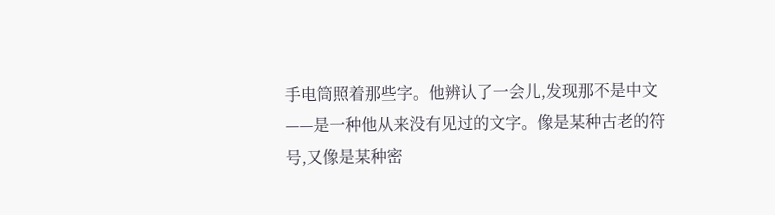手电筒照着那些字。他辨认了一会儿,发现那不是中文——是一种他从来没有见过的文字。像是某种古老的符号,又像是某种密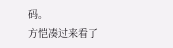码。
方恺凑过来看了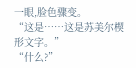一眼,脸色骤变。
“这是……这是苏美尔楔形文字。”
“什么?”